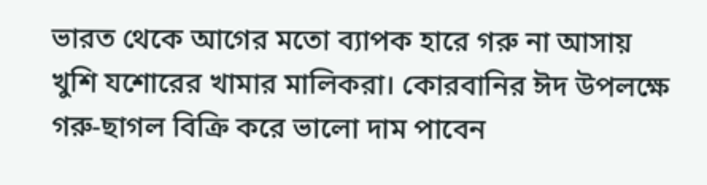ভারত থেকে আগের মতো ব্যাপক হারে গরু না আসায় খুশি যশোরের খামার মালিকরা। কোরবানির ঈদ উপলক্ষে গরু-ছাগল বিক্রি করে ভালো দাম পাবেন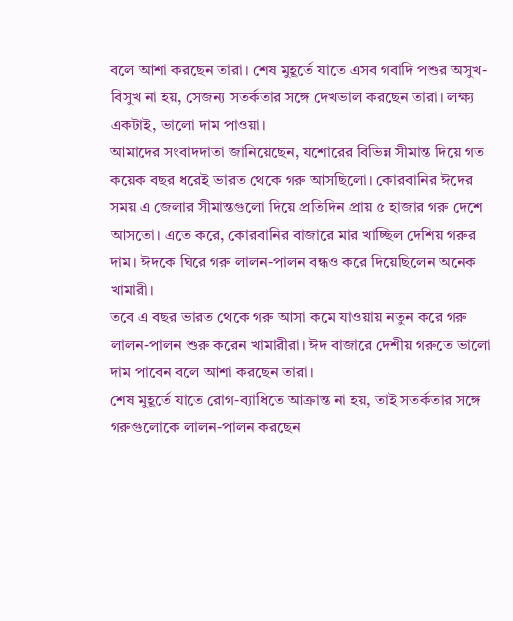বলে আশা করছেন তারা। শেষ মুহূর্তে যাতে এসব গবাদি পশুর অসুখ-বিসুখ না হয়, সেজন্য সতর্কতার সঙ্গে দেখভাল করছেন তারা। লক্ষ্য একটাই, ভালো দাম পাওয়া।
আমাদের সংবাদদাতা জানিয়েছেন, যশোরের বিভিন্ন সীমান্ত দিয়ে গত কয়েক বছর ধরেই ভারত থেকে গরু আসছিলো। কোরবানির ঈদের সময় এ জেলার সীমান্তগুলো দিয়ে প্রতিদিন প্রায় ৫ হাজার গরু দেশে আসতো। এতে করে, কোরবানির বাজারে মার খাচ্ছিল দেশিয় গরুর দাম। ঈদকে ঘিরে গরু লালন-পালন বন্ধও করে দিয়েছিলেন অনেক খামারী।
তবে এ বছর ভারত থেকে গরু আসা কমে যাওয়ায় নতুন করে গরু লালন-পালন শুরু করেন খামারীরা। ঈদ বাজারে দেশীয় গরুতে ভালো দাম পাবেন বলে আশা করছেন তারা।
শেষ মুহূর্তে যাতে রোগ-ব্যাধিতে আক্রান্ত না হয়, তাই সতর্কতার সঙ্গে গরুগুলোকে লালন-পালন করছেন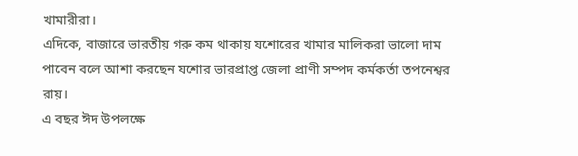খামারীরা।
এদিকে, বাজারে ভারতীয় গরু কম থাকায় যশোরের খামার মালিকরা ভালো দাম পাবেন বলে আশা করছেন যশোর ভারপ্রাপ্ত জেলা প্রাণী সম্পদ কর্মকর্তা তপনেশ্বর রায়।
এ বছর ঈদ উপলক্ষে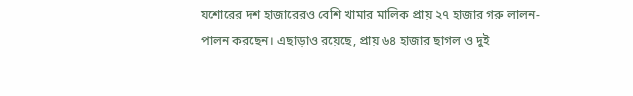যশোরের দশ হাজারেরও বেশি খামার মালিক প্রায় ২৭ হাজার গরু লালন-পালন করছেন। এছাড়াও রয়েছে, প্রায় ৬৪ হাজার ছাগল ও দুই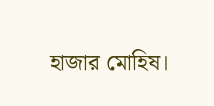হাজার মোহিষ।